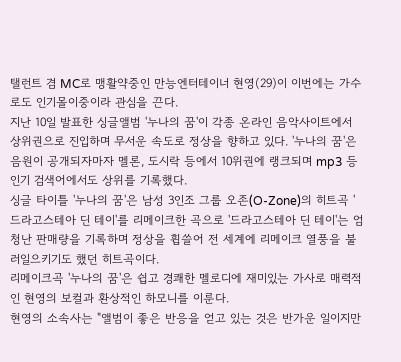탤런트 겸 MC로 맹활약중인 만능엔터테이너 현영(29)이 이번에는 가수로도 인기몰이중이라 관심을 끈다.
지난 10일 발표한 싱글앨범 '누나의 꿈'이 각종 온라인 음악사이트에서 상위권으로 진입하며 무서운 속도로 정상을 향하고 있다. '누나의 꿈'은 음원이 공개되자마자 멜론, 도시락 등에서 10위권에 랭크되며 mp3 등 인기 검색어에서도 상위를 기록했다.
싱글 타이틀 '누나의 꿈'은 남성 3인조 그룹 오존(O-Zone)의 히트곡 '드라고스테아 딘 테이'를 리메이크한 곡으로 '드라고스테아 딘 테이'는 엄청난 판매량을 기록하며 정상을 휩쓸어 전 세계에 리메이크 열풍을 불러일으키기도 했던 히트곡이다.
리메이크곡 '누나의 꿈'은 쉽고 경쾌한 멜로디에 재미있는 가사로 매력적인 현영의 보컬과 환상적인 하모니를 이룬다.
현영의 소속사는 "앨범이 좋은 반응을 얻고 있는 것은 반가운 일이지만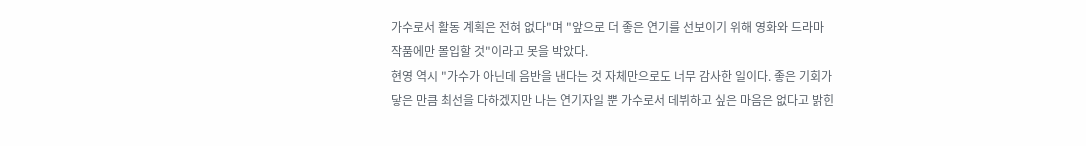가수로서 활동 계획은 전혀 없다"며 "앞으로 더 좋은 연기를 선보이기 위해 영화와 드라마 작품에만 몰입할 것"이라고 못을 박았다.
현영 역시 "가수가 아닌데 음반을 낸다는 것 자체만으로도 너무 감사한 일이다. 좋은 기회가 닿은 만큼 최선을 다하겠지만 나는 연기자일 뿐 가수로서 데뷔하고 싶은 마음은 없다고 밝힌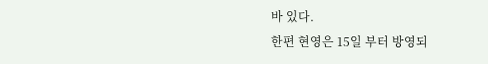바 있다.
한편 현영은 15일 부터 방영되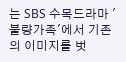는 SBS 수목드라마 '불량가족'에서 기존의 이미지를 벗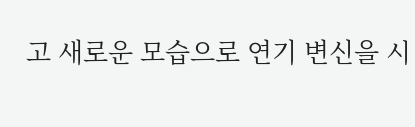고 새로운 모습으로 연기 변신을 시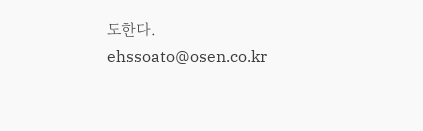도한다.
ehssoato@osen.co.kr